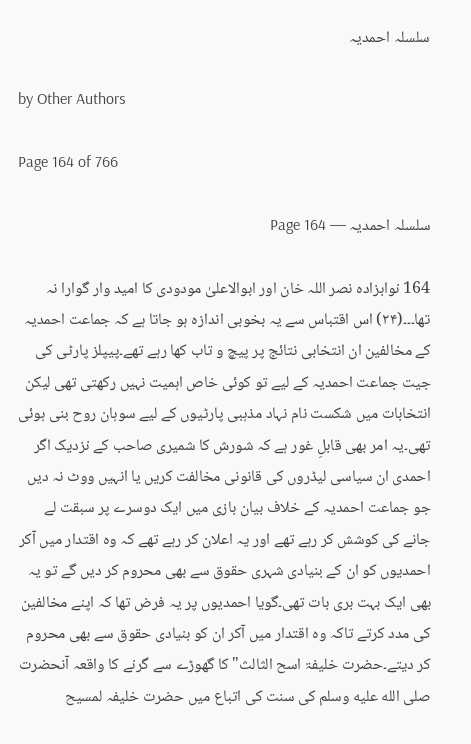سلسلہ احمدیہ

by Other Authors

Page 164 of 766

سلسلہ احمدیہ — Page 164

164 نوابزادہ نصر اللہ خان اور ابوالاعلیٰ مودودی کا امید وار گوارا نہ تھا۔۔۔(۲۴) اس اقتباس سے یہ بخوبی اندازہ ہو جاتا ہے کہ جماعت احمدیہ کے مخالفین ان انتخابی نتائج پر پیچ و تاب کھا رہے تھے۔پیپلز پارٹی کی جیت جماعت احمدیہ کے لیے تو کوئی خاص اہمیت نہیں رکھتی تھی لیکن انتخابات میں شکست نام نہاد مذہبی پارٹیوں کے لیے سوہان روح بنی ہوئی تھی۔یہ امر بھی قابلِ غور ہے کہ شورش کا شمیری صاحب کے نزدیک اگر احمدی ان سیاسی لیڈروں کی قانونی مخالفت کریں یا انہیں ووٹ نہ دیں جو جماعت احمدیہ کے خلاف بیان بازی میں ایک دوسرے پر سبقت لے جانے کی کوشش کر رہے تھے اور یہ اعلان کر رہے تھے کہ وہ اقتدار میں آکر احمدیوں کو ان کے بنیادی شہری حقوق سے بھی محروم کر دیں گے تو یہ بھی ایک بہت بری بات تھی۔گویا احمدیوں پر یہ فرض تھا کہ اپنے مخالفین کی مدد کرتے تاکہ وہ اقتدار میں آکر ان کو بنیادی حقوق سے بھی محروم کر دیتے۔حضرت خلیفۃ اسح الثالث" کا گھوڑے سے گرنے کا واقعہ آنحضرت صلى الله عليه وسلم کی سنت کی اتباع میں حضرت خلیفہ لمسیح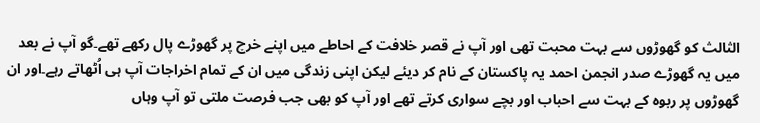الثالث کو گھوڑوں سے بہت محبت تھی اور آپ نے قصر خلافت کے احاطے میں اپنے خرچ پر گھوڑے پال رکھے تھے۔گو آپ نے بعد میں یہ گھوڑے صدر انجمن احمد یہ پاکستان کے نام کر دیئے لیکن اپنی زندگی میں ان کے تمام اخراجات آپ ہی اُٹھاتے رہے۔اور ان گھوڑوں پر ربوہ کے بہت سے احباب اور بچے سواری کرتے تھے اور آپ کو بھی جب فرصت ملتی تو آپ وہاں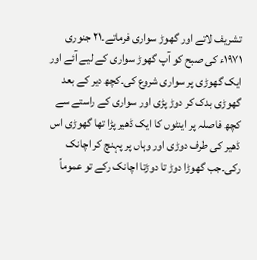تشریف لاتے اور گھوڑ سواری فرماتے۔۲۱ جنوری ۱۹۷۱ء کی صبح کو آپ گھوڑ سواری کے لیے آئے اور ایک گھوڑی پر سواری شروع کی۔کچھ دیر کے بعد گھوڑی بدک کر دوڑ پڑی اور سواری کے راستے سے کچھ فاصلہ پر اینٹوں کا ایک ڈھیر پڑا تھا گھوڑی اس ڈھیر کی طرف دوڑی اور وہاں پر پہنچ کر اچانک رکی۔جب گھوڑا دوڑ تا دوڑتا اچانک رکے تو عموماً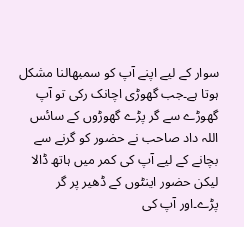سوار کے لیے اپنے آپ کو سمبھالنا مشکل ہوتا ہے۔جب گھوڑی اچانک رکی تو آپ گھوڑے سے گر پڑے گھوڑوں کے سائس اللہ داد صاحب نے حضور کو گرنے سے بچانے کے لیے آپ کی کمر میں ہاتھ ڈالا لیکن حضور اینٹوں کے ڈھیر پر گر پڑے۔اور آپ کی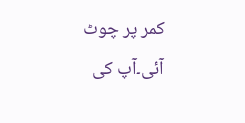کمر پر چوٹ آئی۔آپ کی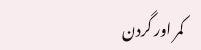کمر اور گردن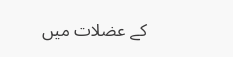کے عضلات میں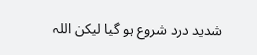شدید درد شروع ہو گیا لیکن اللہ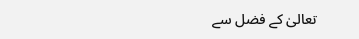تعالیٰ کے فضل سے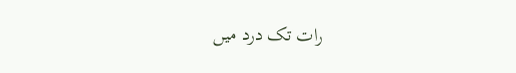رات تک درد میں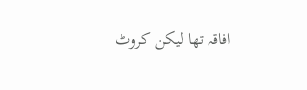افاقہ تھا لیکن کروٹ